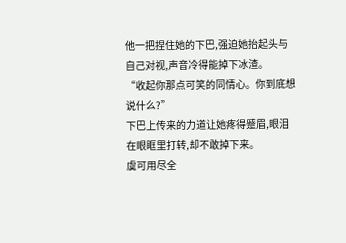他一把捏住她的下巴,强迫她抬起头与自己对视,声音冷得能掉下冰渣。
“收起你那点可笑的同情心。你到底想说什么?”
下巴上传来的力道让她疼得蹙眉,眼泪在眼眶里打转,却不敢掉下来。
虞可用尽全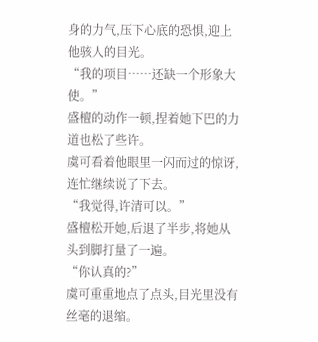身的力气,压下心底的恐惧,迎上他骇人的目光。
“我的项目……还缺一个形象大使。”
盛檀的动作一顿,捏着她下巴的力道也松了些许。
虞可看着他眼里一闪而过的惊讶,连忙继续说了下去。
“我觉得,许清可以。”
盛檀松开她,后退了半步,将她从头到脚打量了一遍。
“你认真的?”
虞可重重地点了点头,目光里没有丝毫的退缩。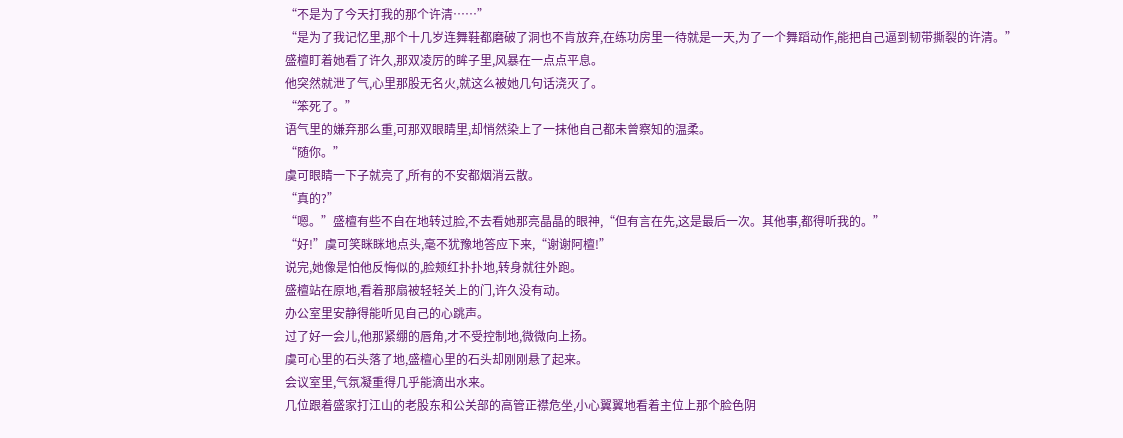“不是为了今天打我的那个许清……”
“是为了我记忆里,那个十几岁连舞鞋都磨破了洞也不肯放弃,在练功房里一待就是一天,为了一个舞蹈动作,能把自己逼到韧带撕裂的许清。”
盛檀盯着她看了许久,那双凌厉的眸子里,风暴在一点点平息。
他突然就泄了气,心里那股无名火,就这么被她几句话浇灭了。
“笨死了。”
语气里的嫌弃那么重,可那双眼睛里,却悄然染上了一抹他自己都未曾察知的温柔。
“随你。”
虞可眼睛一下子就亮了,所有的不安都烟消云散。
“真的?”
“嗯。”盛檀有些不自在地转过脸,不去看她那亮晶晶的眼神,“但有言在先,这是最后一次。其他事,都得听我的。”
“好!”虞可笑眯眯地点头,毫不犹豫地答应下来,“谢谢阿檀!”
说完,她像是怕他反悔似的,脸颊红扑扑地,转身就往外跑。
盛檀站在原地,看着那扇被轻轻关上的门,许久没有动。
办公室里安静得能听见自己的心跳声。
过了好一会儿,他那紧绷的唇角,才不受控制地,微微向上扬。
虞可心里的石头落了地,盛檀心里的石头却刚刚悬了起来。
会议室里,气氛凝重得几乎能滴出水来。
几位跟着盛家打江山的老股东和公关部的高管正襟危坐,小心翼翼地看着主位上那个脸色阴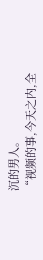沉的男人。
“视频的事,今天之内,全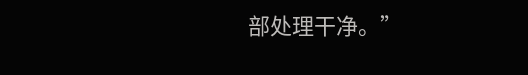部处理干净。”